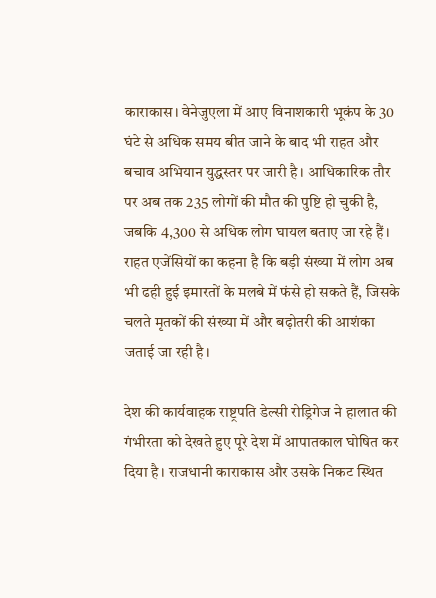काराकास। वेनेजुएला में आए विनाशकारी भूकंप के 30 घंटे से अधिक समय बीत जाने के बाद भी राहत और बचाव अभियान युद्धस्तर पर जारी है। आधिकारिक तौर पर अब तक 235 लोगों की मौत की पुष्टि हो चुकी है, जबकि 4,300 से अधिक लोग घायल बताए जा रहे हैं। राहत एजेंसियों का कहना है कि बड़ी संख्या में लोग अब भी ढही हुई इमारतों के मलबे में फंसे हो सकते हैं, जिसके चलते मृतकों की संख्या में और बढ़ोतरी की आशंका जताई जा रही है।

देश की कार्यवाहक राष्ट्रपति डेल्सी रोड्रिगेज ने हालात की गंभीरता को देखते हुए पूरे देश में आपातकाल घोषित कर दिया है। राजधानी काराकास और उसके निकट स्थित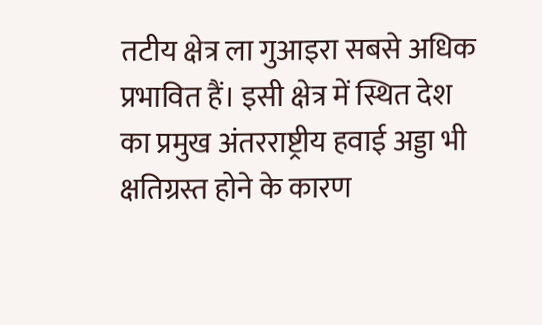तटीय क्षेत्र ला गुआइरा सबसे अधिक प्रभावित हैं। इसी क्षेत्र में स्थित देश का प्रमुख अंतरराष्ट्रीय हवाई अड्डा भी क्षतिग्रस्त होने के कारण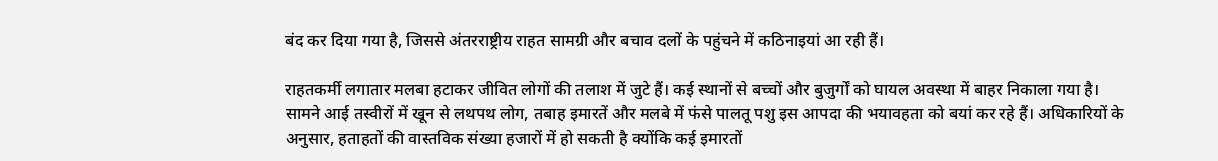बंद कर दिया गया है, जिससे अंतरराष्ट्रीय राहत सामग्री और बचाव दलों के पहुंचने में कठिनाइयां आ रही हैं।

राहतकर्मी लगातार मलबा हटाकर जीवित लोगों की तलाश में जुटे हैं। कई स्थानों से बच्चों और बुजुर्गों को घायल अवस्था में बाहर निकाला गया है। सामने आई तस्वीरों में खून से लथपथ लोग, तबाह इमारतें और मलबे में फंसे पालतू पशु इस आपदा की भयावहता को बयां कर रहे हैं। अधिकारियों के अनुसार, हताहतों की वास्तविक संख्या हजारों में हो सकती है क्योंकि कई इमारतों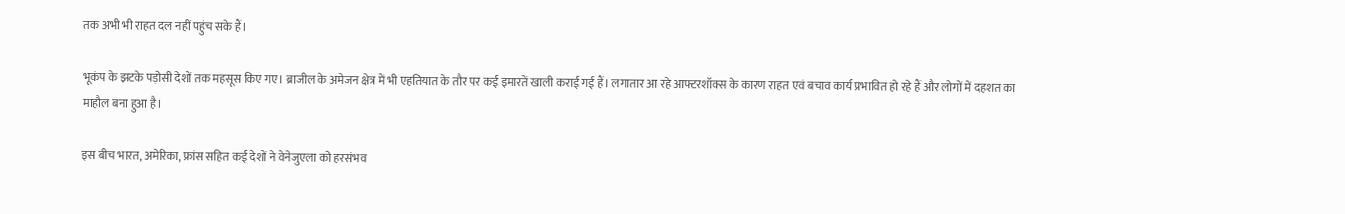तक अभी भी राहत दल नहीं पहुंच सके हैं।

भूकंप के झटके पड़ोसी देशों तक महसूस किए गए। ब्राजील के अमेजन क्षेत्र में भी एहतियात के तौर पर कई इमारतें खाली कराई गई हैं। लगातार आ रहे आफ्टरशॉक्स के कारण राहत एवं बचाव कार्य प्रभावित हो रहे हैं और लोगों में दहशत का माहौल बना हुआ है।

इस बीच भारत, अमेरिका, फ्रांस सहित कई देशों ने वेनेजुएला को हरसंभव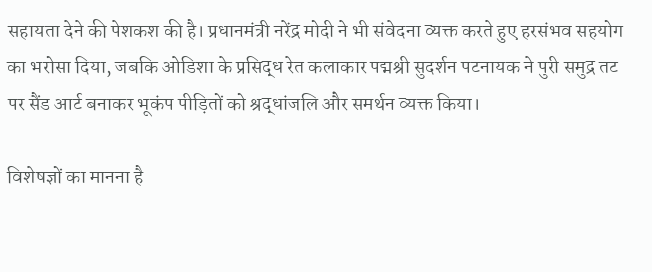सहायता देने की पेशकश की है। प्रधानमंत्री नरेंद्र मोदी ने भी संवेदना व्यक्त करते हुए हरसंभव सहयोग का भरोसा दिया, जबकि ओडिशा के प्रसिद्ध रेत कलाकार पद्मश्री सुदर्शन पटनायक ने पुरी समुद्र तट पर सैंड आर्ट बनाकर भूकंप पीड़ितों को श्रद्धांजलि और समर्थन व्यक्त किया।

विशेषज्ञों का मानना है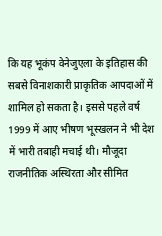कि यह भूकंप वेनेजुएला के इतिहास की सबसे विनाशकारी प्राकृतिक आपदाओं में शामिल हो सकता है। इससे पहले वर्ष 1999 में आए भीषण भूस्खलन ने भी देश में भारी तबाही मचाई थी। मौजूदा राजनीतिक अस्थिरता और सीमित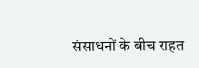संसाधनों के बीच राहत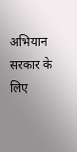अभियान सरकार के लिए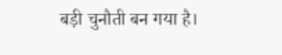बड़ी चुनौती बन गया है।